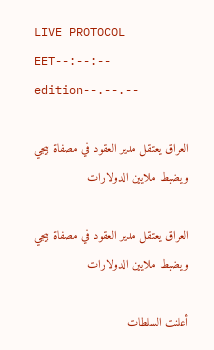LIVE PROTOCOL
EET--:--:-- edition--.--.--

العراق يعتقل مدير العقود في مصفاة بيجي ويضبط ملايين الدولارات

العراق يعتقل مدير العقود في مصفاة بيجي ويضبط ملايين الدولارات

أعلنت السلطات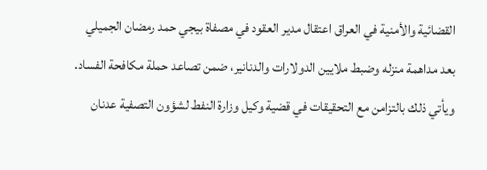القضائية والأمنية في العراق اعتقال مدير العقود في مصفاة بيجي حمد رمضان الجميلي بعد مداهمة منزله وضبط ملايين الدولارات والدنانير، ضمن تصاعد حملة مكافحة الفساد. ويأتي ذلك بالتزامن مع التحقيقات في قضية وكيل وزارة النفط لشؤون التصفية عدنان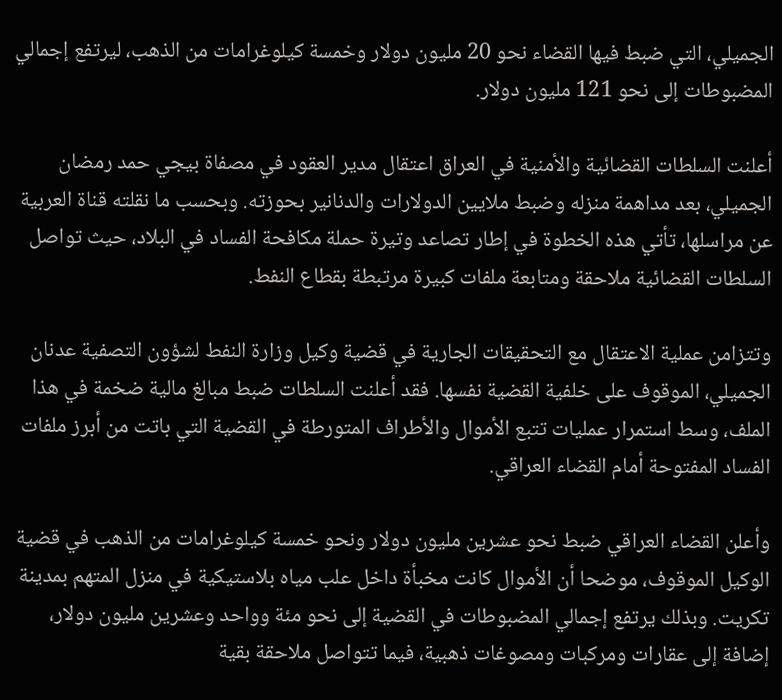الجميلي، التي ضبط فيها القضاء نحو 20 مليون دولار وخمسة كيلوغرامات من الذهب، ليرتفع إجمالي المضبوطات إلى نحو 121 مليون دولار.

أعلنت السلطات القضائية والأمنية في العراق اعتقال مدير العقود في مصفاة بيجي حمد رمضان الجميلي، بعد مداهمة منزله وضبط ملايين الدولارات والدنانير بحوزته. وبحسب ما نقلته قناة العربية عن مراسلها، تأتي هذه الخطوة في إطار تصاعد وتيرة حملة مكافحة الفساد في البلاد، حيث تواصل السلطات القضائية ملاحقة ومتابعة ملفات كبيرة مرتبطة بقطاع النفط.

وتتزامن عملية الاعتقال مع التحقيقات الجارية في قضية وكيل وزارة النفط لشؤون التصفية عدنان الجميلي، الموقوف على خلفية القضية نفسها. فقد أعلنت السلطات ضبط مبالغ مالية ضخمة في هذا الملف، وسط استمرار عمليات تتبع الأموال والأطراف المتورطة في القضية التي باتت من أبرز ملفات الفساد المفتوحة أمام القضاء العراقي.

وأعلن القضاء العراقي ضبط نحو عشرين مليون دولار ونحو خمسة كيلوغرامات من الذهب في قضية الوكيل الموقوف، موضحا أن الأموال كانت مخبأة داخل علب مياه بلاستيكية في منزل المتهم بمدينة تكريت. وبذلك يرتفع إجمالي المضبوطات في القضية إلى نحو مئة وواحد وعشرين مليون دولار، إضافة إلى عقارات ومركبات ومصوغات ذهبية، فيما تتواصل ملاحقة بقية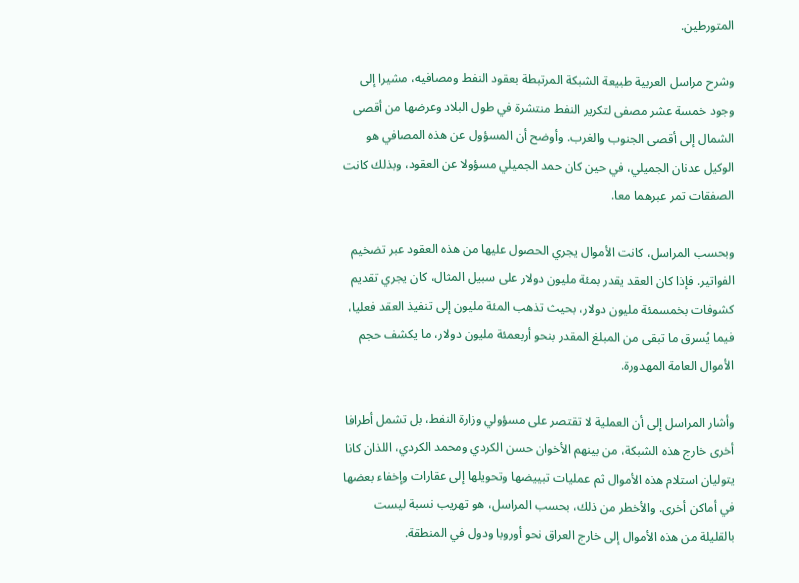المتورطين.

وشرح مراسل العربية طبيعة الشبكة المرتبطة بعقود النفط ومصافيه، مشيرا إلى وجود خمسة عشر مصفى لتكرير النفط منتشرة في طول البلاد وعرضها من أقصى الشمال إلى أقصى الجنوب والغرب. وأوضح أن المسؤول عن هذه المصافي هو الوكيل عدنان الجميلي، في حين كان حمد الجميلي مسؤولا عن العقود، وبذلك كانت الصفقات تمر عبرهما معا.

وبحسب المراسل، كانت الأموال يجري الحصول عليها من هذه العقود عبر تضخيم الفواتير. فإذا كان العقد يقدر بمئة مليون دولار على سبيل المثال، كان يجري تقديم كشوفات بخمسمئة مليون دولار، بحيث تذهب المئة مليون إلى تنفيذ العقد فعليا، فيما يُسرق ما تبقى من المبلغ المقدر بنحو أربعمئة مليون دولار، ما يكشف حجم الأموال العامة المهدورة.

وأشار المراسل إلى أن العملية لا تقتصر على مسؤولي وزارة النفط، بل تشمل أطرافا أخرى خارج هذه الشبكة، من بينهم الأخوان حسن الكردي ومحمد الكردي، اللذان كانا يتوليان استلام هذه الأموال ثم عمليات تبييضها وتحويلها إلى عقارات وإخفاء بعضها في أماكن أخرى. والأخطر من ذلك، بحسب المراسل، هو تهريب نسبة ليست بالقليلة من هذه الأموال إلى خارج العراق نحو أوروبا ودول في المنطقة.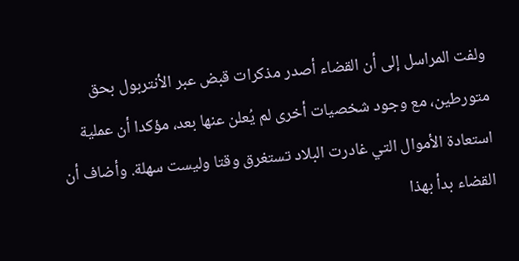ولفت المراسل إلى أن القضاء أصدر مذكرات قبض عبر الأنتربول بحق متورطين، مع وجود شخصيات أخرى لم يُعلن عنها بعد، مؤكدا أن عملية استعادة الأموال التي غادرت البلاد تستغرق وقتا وليست سهلة. وأضاف أن القضاء بدأ بهذا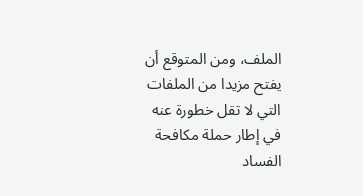الملف، ومن المتوقع أن يفتح مزيدا من الملفات التي لا تقل خطورة عنه في إطار حملة مكافحة الفساد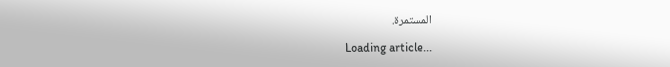المستمرة.

Loading article...